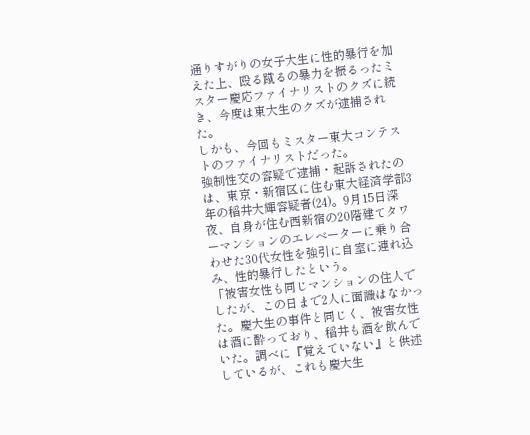通りすがりの女子大生に性的暴行を加えた上、殴る蹴るの暴力を振るったミスター慶応ファイナリストのクズに続き、今度は東大生のクズが逮捕された。
しかも、今回もミスター東大コンテストのファイナリストだった。
強制性交の容疑で逮捕・起訴されたのは、東京・新宿区に住む東大経済学部3年の稲井大輝容疑者(24)。9月15日深夜、自身が住む西新宿の20階建てタワーマンションのエレベーターに乗り合わせた30代女性を強引に自室に連れ込み、性的暴行したという。
「被害女性も同じマンションの住人でしたが、この日まで2人に面識はなかった。慶大生の事件と同じく、被害女性は酒に酔っており、稲井も酒を飲んでいた。調べに『覚えていない』と供述しているが、これも慶大生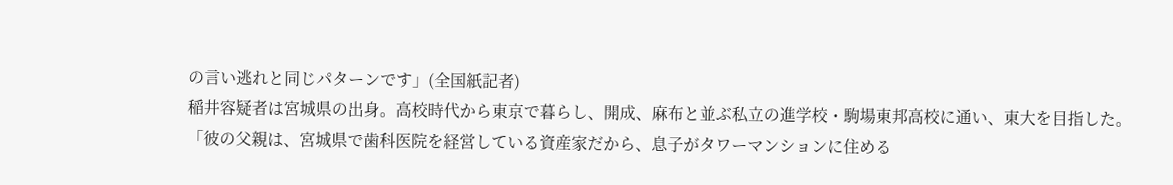の言い逃れと同じパターンです」(全国紙記者)
稲井容疑者は宮城県の出身。高校時代から東京で暮らし、開成、麻布と並ぶ私立の進学校・駒場東邦高校に通い、東大を目指した。
「彼の父親は、宮城県で歯科医院を経営している資産家だから、息子がタワーマンションに住める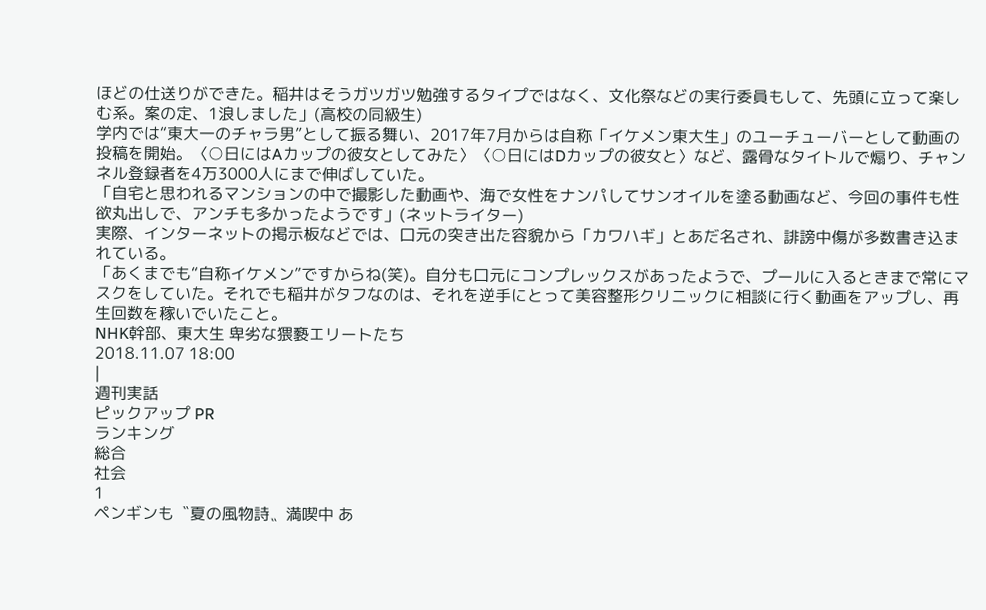ほどの仕送りができた。稲井はそうガツガツ勉強するタイプではなく、文化祭などの実行委員もして、先頭に立って楽しむ系。案の定、1浪しました」(高校の同級生)
学内では“東大一のチャラ男”として振る舞い、2017年7月からは自称「イケメン東大生」のユーチューバーとして動画の投稿を開始。〈○日にはAカップの彼女としてみた〉〈○日にはDカップの彼女と〉など、露骨なタイトルで煽り、チャンネル登録者を4万3000人にまで伸ばしていた。
「自宅と思われるマンションの中で撮影した動画や、海で女性をナンパしてサンオイルを塗る動画など、今回の事件も性欲丸出しで、アンチも多かったようです」(ネットライター)
実際、インターネットの掲示板などでは、口元の突き出た容貌から「カワハギ」とあだ名され、誹謗中傷が多数書き込まれている。
「あくまでも“自称イケメン”ですからね(笑)。自分も口元にコンプレックスがあったようで、プールに入るときまで常にマスクをしていた。それでも稲井がタフなのは、それを逆手にとって美容整形クリニックに相談に行く動画をアップし、再生回数を稼いでいたこと。
NHK幹部、東大生 卑劣な猥褻エリートたち
2018.11.07 18:00
|
週刊実話
ピックアップ PR
ランキング
総合
社会
1
ペンギンも〝夏の風物詩〟満喫中 あ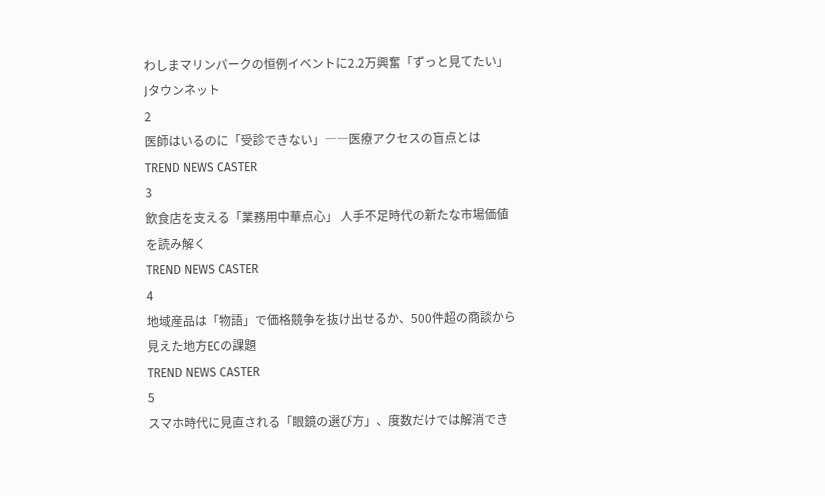わしまマリンパークの恒例イベントに2.2万興奮「ずっと見てたい」
Jタウンネット
2
医師はいるのに「受診できない」――医療アクセスの盲点とは
TREND NEWS CASTER
3
飲食店を支える「業務用中華点心」 人手不足時代の新たな市場価値を読み解く
TREND NEWS CASTER
4
地域産品は「物語」で価格競争を抜け出せるか、500件超の商談から見えた地方ECの課題
TREND NEWS CASTER
5
スマホ時代に見直される「眼鏡の選び方」、度数だけでは解消でき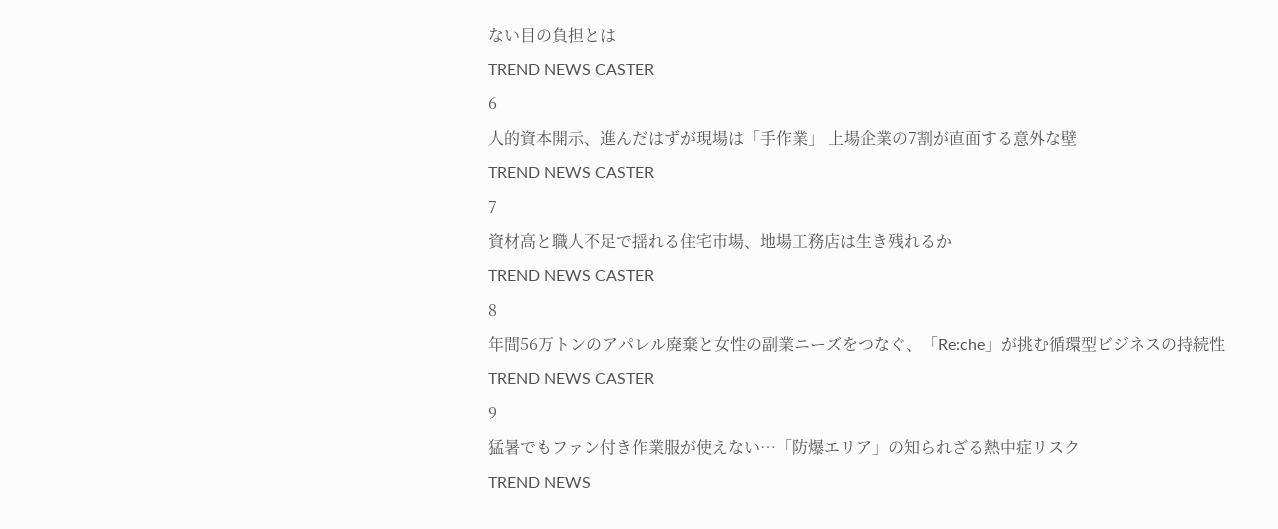ない目の負担とは
TREND NEWS CASTER
6
人的資本開示、進んだはずが現場は「手作業」 上場企業の7割が直面する意外な壁
TREND NEWS CASTER
7
資材高と職人不足で揺れる住宅市場、地場工務店は生き残れるか
TREND NEWS CASTER
8
年間56万トンのアパレル廃棄と女性の副業ニーズをつなぐ、「Re:che」が挑む循環型ビジネスの持続性
TREND NEWS CASTER
9
猛暑でもファン付き作業服が使えない…「防爆エリア」の知られざる熱中症リスク
TREND NEWS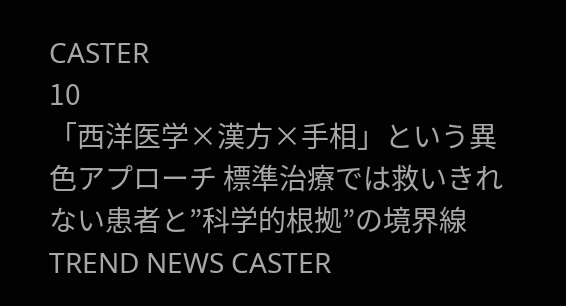CASTER
10
「西洋医学×漢方×手相」という異色アプローチ 標準治療では救いきれない患者と”科学的根拠”の境界線
TREND NEWS CASTER